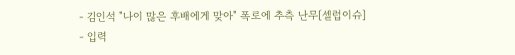- 김인석 "나이 많은 후배에게 맞아" 폭로에 추측 난무[셀럽이슈]
- 입력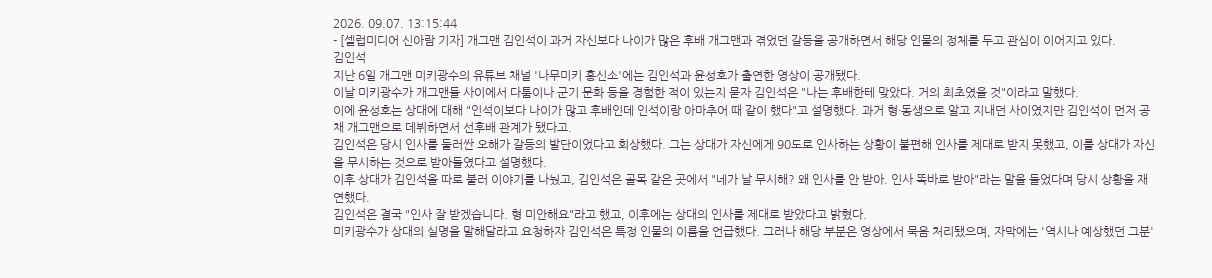2026. 09.07. 13:15:44
- [셀럽미디어 신아람 기자] 개그맨 김인석이 과거 자신보다 나이가 많은 후배 개그맨과 겪었던 갈등을 공개하면서 해당 인물의 정체를 두고 관심이 이어지고 있다.
김인석
지난 6일 개그맨 미키광수의 유튜브 채널 '나무미키 흥신소'에는 김인석과 윤성호가 출연한 영상이 공개됐다.
이날 미키광수가 개그맨들 사이에서 다툼이나 군기 문화 등을 경험한 적이 있는지 묻자 김인석은 "나는 후배한테 맞았다. 거의 최초였을 것"이라고 말했다.
이에 윤성호는 상대에 대해 "인석이보다 나이가 많고 후배인데 인석이랑 아마추어 때 같이 했다"고 설명했다. 과거 형·동생으로 알고 지내던 사이였지만 김인석이 먼저 공채 개그맨으로 데뷔하면서 선후배 관계가 됐다고.
김인석은 당시 인사를 둘러싼 오해가 갈등의 발단이었다고 회상했다. 그는 상대가 자신에게 90도로 인사하는 상황이 불편해 인사를 제대로 받지 못했고, 이를 상대가 자신을 무시하는 것으로 받아들였다고 설명했다.
이후 상대가 김인석을 따로 불러 이야기를 나눴고, 김인석은 골목 같은 곳에서 "네가 날 무시해? 왜 인사를 안 받아. 인사 똑바로 받아"라는 말을 들었다며 당시 상황을 재연했다.
김인석은 결국 "인사 잘 받겠습니다. 형 미안해요"라고 했고, 이후에는 상대의 인사를 제대로 받았다고 밝혔다.
미키광수가 상대의 실명을 말해달라고 요청하자 김인석은 특정 인물의 이름을 언급했다. 그러나 해당 부분은 영상에서 묵음 처리됐으며, 자막에는 '역시나 예상했던 그분'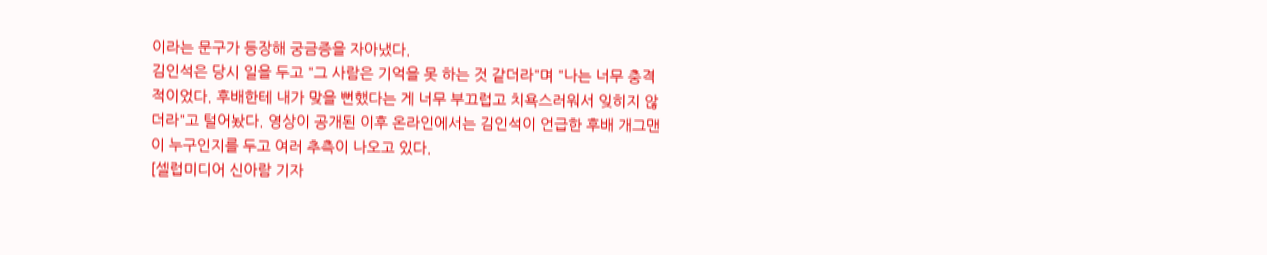이라는 문구가 등장해 궁금증을 자아냈다.
김인석은 당시 일을 두고 "그 사람은 기억을 못 하는 것 같더라"며 "나는 너무 충격적이었다. 후배한테 내가 맞을 뻔했다는 게 너무 부끄럽고 치욕스러워서 잊히지 않더라"고 털어놨다. 영상이 공개된 이후 온라인에서는 김인석이 언급한 후배 개그맨이 누구인지를 두고 여러 추측이 나오고 있다.
[셀럽미디어 신아람 기자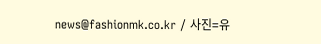news@fashionmk.co.kr / 사진=유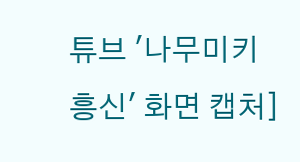튜브 '나무미키 흥신' 화면 캡처]